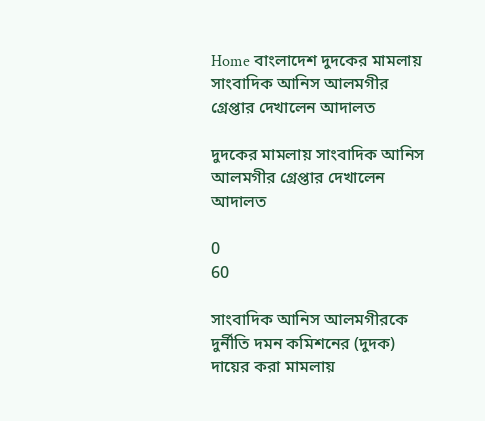Home বাংলাদেশ দুদকের মামলায় সাংবাদিক আনিস আলমগীর গ্রেপ্তার দেখালেন আদালত

দুদকের মামলায় সাংবাদিক আনিস আলমগীর গ্রেপ্তার দেখালেন আদালত

0
60

সাংবাদিক আনিস আলমগীরকে দুর্নীতি দমন কমিশনের (দুদক) দায়ের করা মামলায়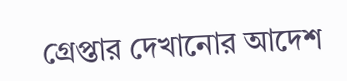গ্রেপ্তার দেখানোর আদেশ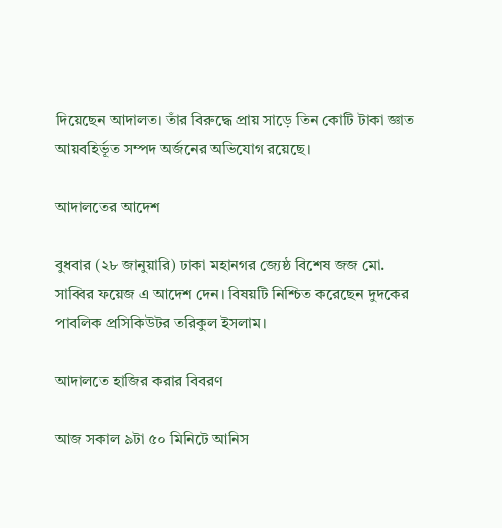দিয়েছেন আদালত। তাঁর বিরুদ্ধে প্রায় সাড়ে তিন কোটি টাকা জ্ঞাত আয়বহির্ভূত সম্পদ অর্জনের অভিযোগ রয়েছে।

আদালতের আদেশ

বুধবার (২৮ জানুয়ারি) ঢাকা মহানগর জ্যেষ্ঠ বিশেষ জজ মো. সাব্বির ফয়েজ এ আদেশ দেন। বিষয়টি নিশ্চিত করেছেন দুদকের পাবলিক প্রসিকিউটর তরিকুল ইসলাম।

আদালতে হাজির করার বিবরণ

আজ সকাল ৯টা ৫০ মিনিটে আনিস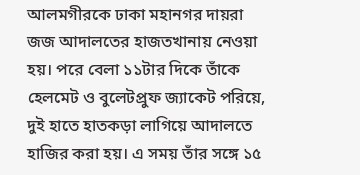আলমগীরকে ঢাকা মহানগর দায়রা জজ আদালতের হাজতখানায় নেওয়া হয়। পরে বেলা ১১টার দিকে তাঁকে হেলমেট ও বুলেটপ্রুফ জ্যাকেট পরিয়ে, দুই হাতে হাতকড়া লাগিয়ে আদালতে হাজির করা হয়। এ সময় তাঁর সঙ্গে ১৫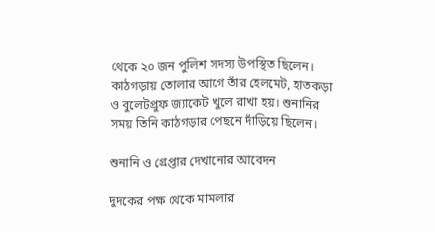থেকে ২০ জন পুলিশ সদস্য উপস্থিত ছিলেন।
কাঠগড়ায় তোলার আগে তাঁর হেলমেট, হাতকড়া ও বুলেটপ্রুফ জ্যাকেট খুলে রাখা হয়। শুনানির সময় তিনি কাঠগড়ার পেছনে দাঁড়িয়ে ছিলেন।

শুনানি ও গ্রেপ্তার দেখানোর আবেদন

দুদকের পক্ষ থেকে মামলার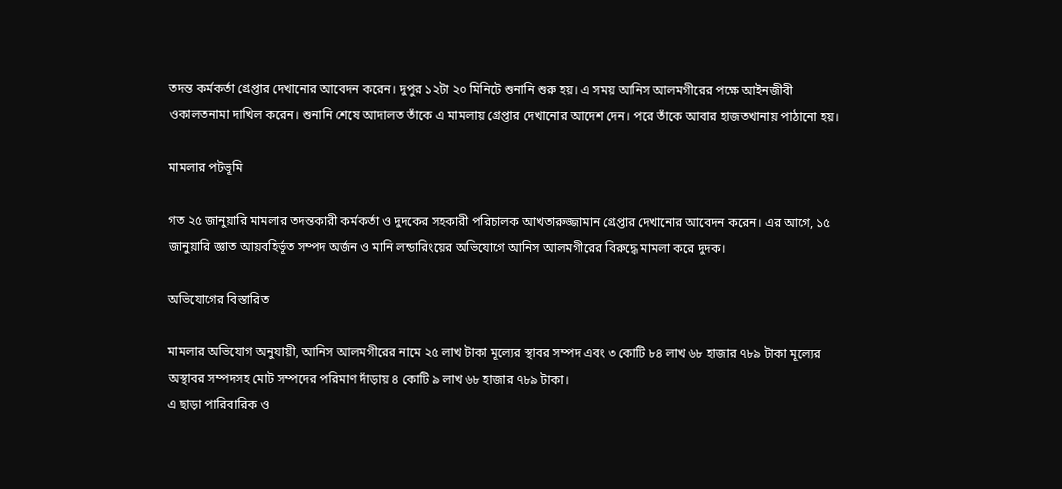তদন্ত কর্মকর্তা গ্রেপ্তার দেখানোর আবেদন করেন। দুপুর ১২টা ২০ মিনিটে শুনানি শুরু হয়। এ সময় আনিস আলমগীরের পক্ষে আইনজীবী ওকালতনামা দাখিল করেন। শুনানি শেষে আদালত তাঁকে এ মামলায় গ্রেপ্তার দেখানোর আদেশ দেন। পরে তাঁকে আবার হাজতখানায় পাঠানো হয়।

মামলার পটভূমি

গত ২৫ জানুয়ারি মামলার তদন্তকারী কর্মকর্তা ও দুদকের সহকারী পরিচালক আখতারুজ্জামান গ্রেপ্তার দেখানোর আবেদন করেন। এর আগে, ১৫ জানুয়ারি জ্ঞাত আয়বহির্ভূত সম্পদ অর্জন ও মানি লন্ডারিংয়ের অভিযোগে আনিস আলমগীরের বিরুদ্ধে মামলা করে দুদক।

অভিযোগের বিস্তারিত

মামলার অভিযোগ অনুযায়ী, আনিস আলমগীরের নামে ২৫ লাখ টাকা মূল্যের স্থাবর সম্পদ এবং ৩ কোটি ৮৪ লাখ ৬৮ হাজার ৭৮৯ টাকা মূল্যের অস্থাবর সম্পদসহ মোট সম্পদের পরিমাণ দাঁড়ায় ৪ কোটি ৯ লাখ ৬৮ হাজার ৭৮৯ টাকা।
এ ছাড়া পারিবারিক ও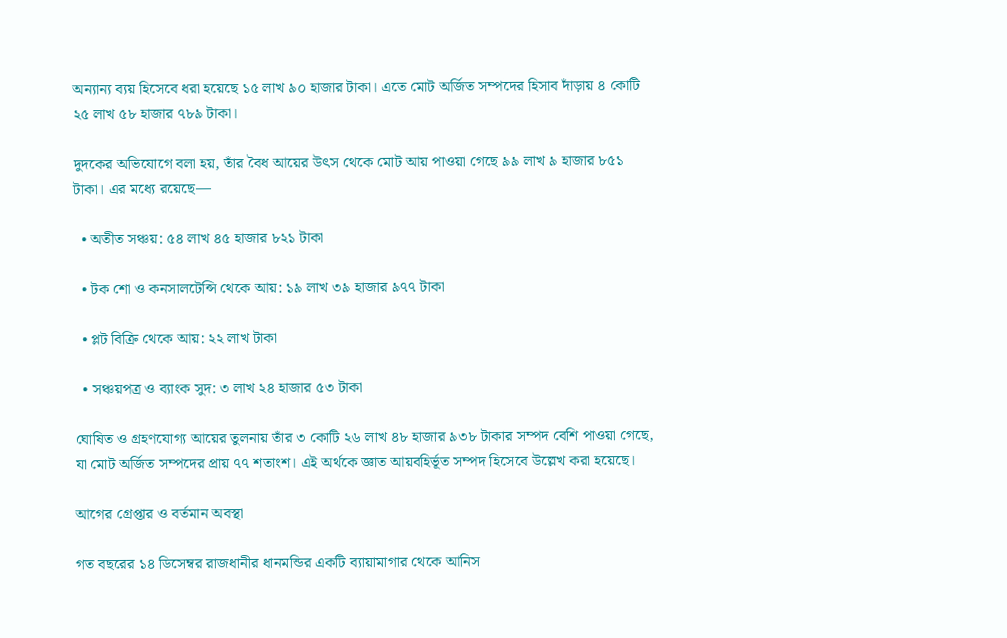অন্যান্য ব্যয় হিসেবে ধরা হয়েছে ১৫ লাখ ৯০ হাজার টাকা। এতে মোট অর্জিত সম্পদের হিসাব দাঁড়ায় ৪ কোটি ২৫ লাখ ৫৮ হাজার ৭৮৯ টাকা।

দুদকের অভিযোগে বলা হয়, তাঁর বৈধ আয়ের উৎস থেকে মোট আয় পাওয়া গেছে ৯৯ লাখ ৯ হাজার ৮৫১ টাকা। এর মধ্যে রয়েছে—

  • অতীত সঞ্চয়: ৫৪ লাখ ৪৫ হাজার ৮২১ টাকা

  • টক শো ও কনসালটেন্সি থেকে আয়: ১৯ লাখ ৩৯ হাজার ৯৭৭ টাকা

  • প্লট বিক্রি থেকে আয়: ২২ লাখ টাকা

  • সঞ্চয়পত্র ও ব্যাংক সুদ: ৩ লাখ ২৪ হাজার ৫৩ টাকা

ঘোষিত ও গ্রহণযোগ্য আয়ের তুলনায় তাঁর ৩ কোটি ২৬ লাখ ৪৮ হাজার ৯৩৮ টাকার সম্পদ বেশি পাওয়া গেছে, যা মোট অর্জিত সম্পদের প্রায় ৭৭ শতাংশ। এই অর্থকে জ্ঞাত আয়বহির্ভূত সম্পদ হিসেবে উল্লেখ করা হয়েছে।

আগের গ্রেপ্তার ও বর্তমান অবস্থা

গত বছরের ১৪ ডিসেম্বর রাজধানীর ধানমন্ডির একটি ব্যায়ামাগার থেকে আনিস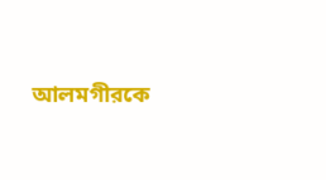আলমগীরকে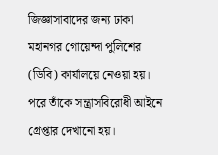জিজ্ঞাসাবাদের জন্য ঢাকা মহানগর গোয়েন্দা পুলিশের (ডিবি) কার্যালয়ে নেওয়া হয়। পরে তাঁকে সন্ত্রাসবিরোধী আইনে গ্রেপ্তার দেখানো হয়।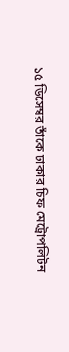১৫ ডিসেম্বর তাঁকে ঢাকার চিফ মেট্রোপলিটন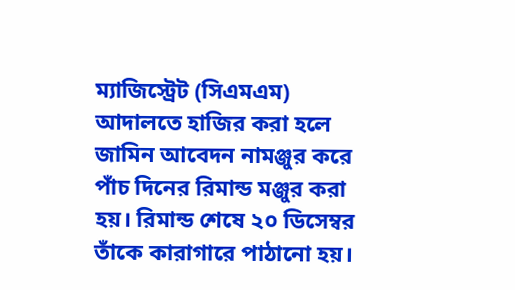ম্যাজিস্ট্রেট (সিএমএম) আদালতে হাজির করা হলে জামিন আবেদন নামঞ্জুর করে পাঁচ দিনের রিমান্ড মঞ্জুর করা হয়। রিমান্ড শেষে ২০ ডিসেম্বর তাঁকে কারাগারে পাঠানো হয়।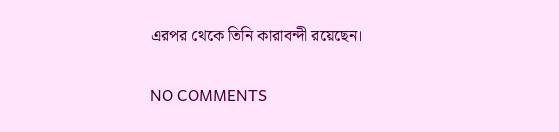এরপর থেকে তিনি কারাবন্দী রয়েছেন।

NO COMMENTS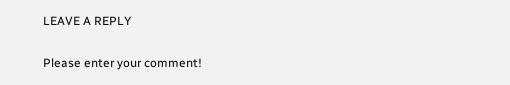LEAVE A REPLY

Please enter your comment!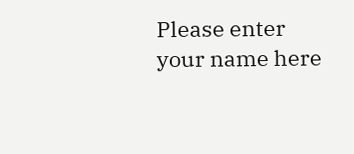Please enter your name here